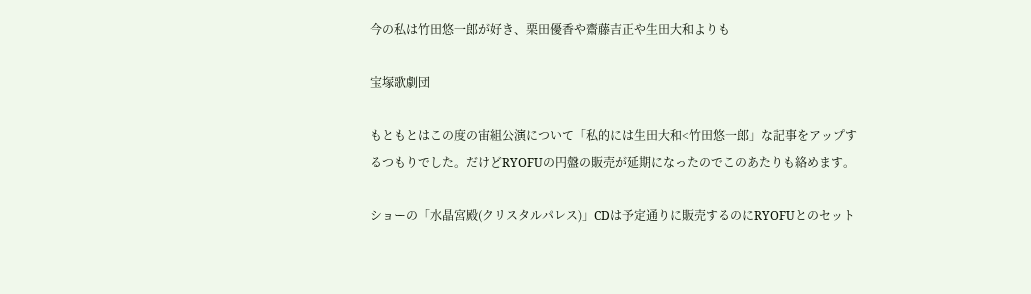今の私は竹田悠一郎が好き、栗田優香や齋藤吉正や生田大和よりも

宝塚歌劇団

もともとはこの度の宙組公演について「私的には生田大和<竹田悠一郎」な記事をアップするつもりでした。だけどRYOFUの円盤の販売が延期になったのでこのあたりも絡めます。

ショーの「水晶宮殿(クリスタルパレス)」CDは予定通りに販売するのにRYOFUとのセット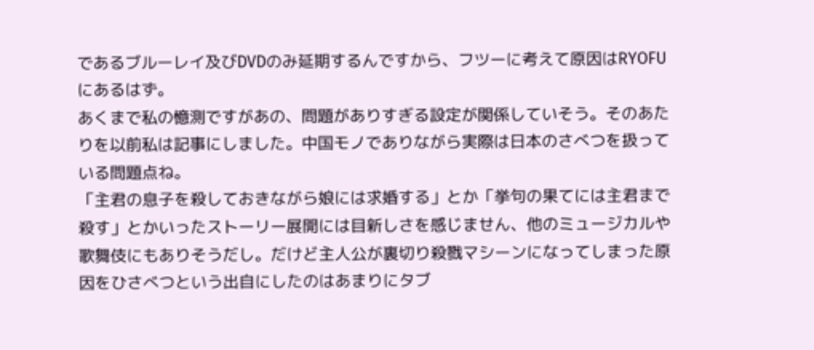であるブルーレイ及びDVDのみ延期するんですから、フツーに考えて原因はRYOFUにあるはず。
あくまで私の憶測ですがあの、問題がありすぎる設定が関係していそう。そのあたりを以前私は記事にしました。中国モノでありながら実際は日本のさべつを扱っている問題点ね。
「主君の息子を殺しておきながら娘には求婚する」とか「挙句の果てには主君まで殺す」とかいったストーリー展開には目新しさを感じません、他のミュージカルや歌舞伎にもありそうだし。だけど主人公が裏切り殺戮マシーンになってしまった原因をひさべつという出自にしたのはあまりにタブ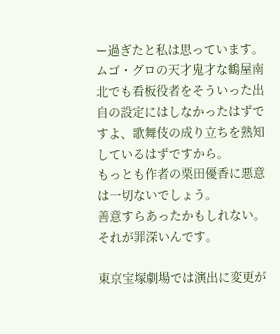ー過ぎたと私は思っています。ムゴ・グロの天才鬼才な鶴屋南北でも看板役者をそういった出自の設定にはしなかったはずですよ、歌舞伎の成り立ちを熟知しているはずですから。
もっとも作者の栗田優香に悪意は一切ないでしょう。
善意すらあったかもしれない。
それが罪深いんです。

東京宝塚劇場では演出に変更が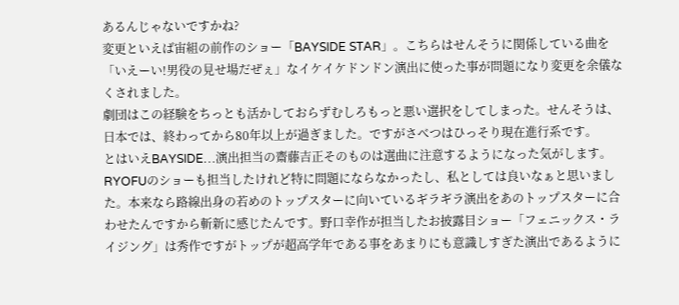あるんじゃないですかね?
変更といえば宙組の前作のショー「BAYSIDE STAR」。こちらはせんそうに関係している曲を「いえーい!男役の見せ場だぜぇ」なイケイケドンドン演出に使った事が問題になり変更を余儀なくされました。
劇団はこの経験をちっとも活かしておらずむしろもっと悪い選択をしてしまった。せんそうは、日本では、終わってから80年以上が過ぎました。ですがさべつはひっそり現在進行系です。
とはいえBAYSIDE…演出担当の齋藤吉正そのものは選曲に注意するようになった気がします。RYOFUのショーも担当したけれど特に問題にならなかったし、私としては良いなぁと思いました。本来なら路線出身の若めのトップスターに向いているギラギラ演出をあのトップスターに合わせたんですから斬新に感じたんです。野口幸作が担当したお披露目ショー「フェニックス・ライジング」は秀作ですがトップが超高学年である事をあまりにも意識しすぎた演出であるように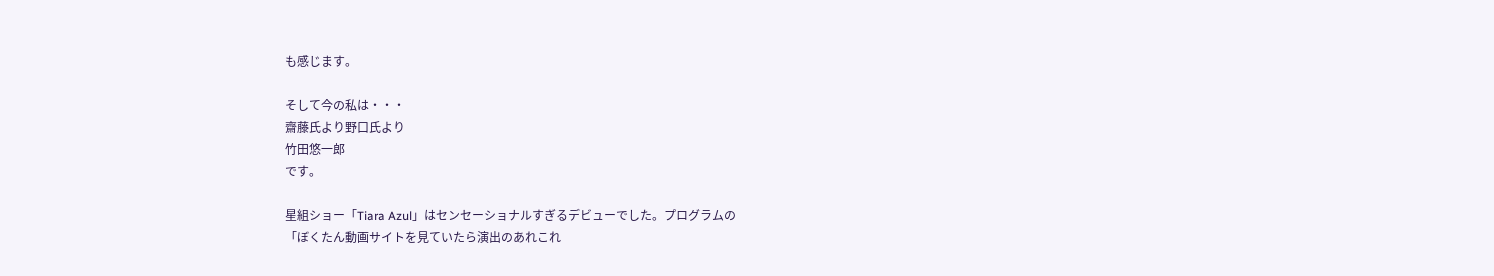も感じます。

そして今の私は・・・
齋藤氏より野口氏より
竹田悠一郎
です。

星組ショー「Tiara Azul」はセンセーショナルすぎるデビューでした。プログラムの
「ぼくたん動画サイトを見ていたら演出のあれこれ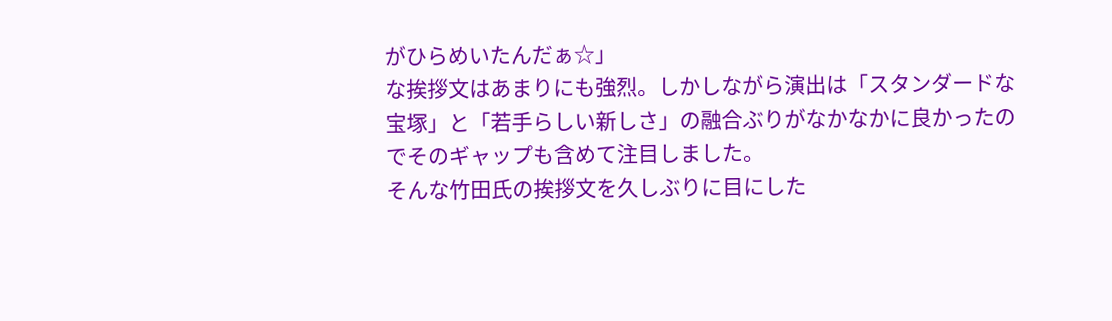がひらめいたんだぁ☆」
な挨拶文はあまりにも強烈。しかしながら演出は「スタンダードな宝塚」と「若手らしい新しさ」の融合ぶりがなかなかに良かったのでそのギャップも含めて注目しました。
そんな竹田氏の挨拶文を久しぶりに目にした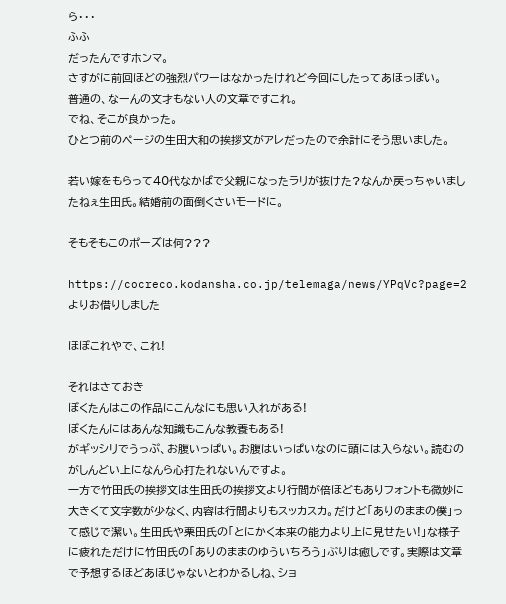ら・・・
ふふ
だったんですホンマ。
さすがに前回ほどの強烈パワーはなかったけれど今回にしたってあほっぽい。
普通の、なーんの文才もない人の文章ですこれ。
でね、そこが良かった。
ひとつ前のページの生田大和の挨拶文がアレだったので余計にそう思いました。

若い嫁をもらって40代なかばで父親になったラリが抜けた?なんか戻っちゃいましたねぇ生田氏。結婚前の面倒くさいモードに。

そもそもこのポーズは何???

https://cocreco.kodansha.co.jp/telemaga/news/YPqVc?page=2 よりお借りしました

ほぼこれやで、これ!

それはさておき
ぼくたんはこの作品にこんなにも思い入れがある!
ぼくたんにはあんな知識もこんな教養もある!
がギッシリでうっぷ、お腹いっぱい。お腹はいっぱいなのに頭には入らない。読むのがしんどい上になんら心打たれないんですよ。
一方で竹田氏の挨拶文は生田氏の挨拶文より行間が倍ほどもありフォントも微妙に大きくて文字数が少なく、内容は行間よりもスッカスカ。だけど「ありのままの僕」って感じで潔い。生田氏や栗田氏の「とにかく本来の能力より上に見せたい!」な様子に疲れただけに竹田氏の「ありのままのゆういちろう」ぶりは癒しです。実際は文章で予想するほどあほじゃないとわかるしね、ショ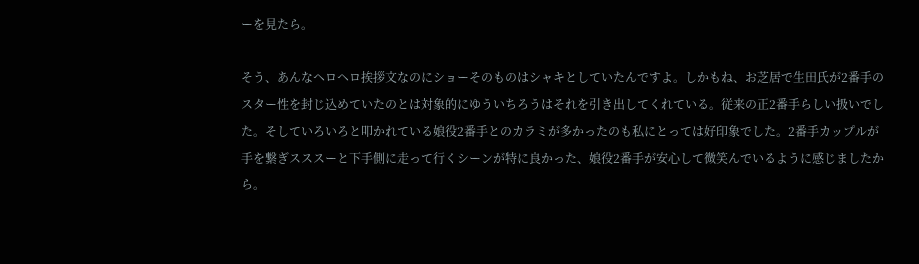ーを見たら。

そう、あんなヘロヘロ挨拶文なのにショーそのものはシャキとしていたんですよ。しかもね、お芝居で生田氏が2番手のスター性を封じ込めていたのとは対象的にゆういちろうはそれを引き出してくれている。従来の正2番手らしい扱いでした。そしていろいろと叩かれている娘役2番手とのカラミが多かったのも私にとっては好印象でした。2番手カップルが手を繋ぎスススーと下手側に走って行くシーンが特に良かった、娘役2番手が安心して微笑んでいるように感じましたから。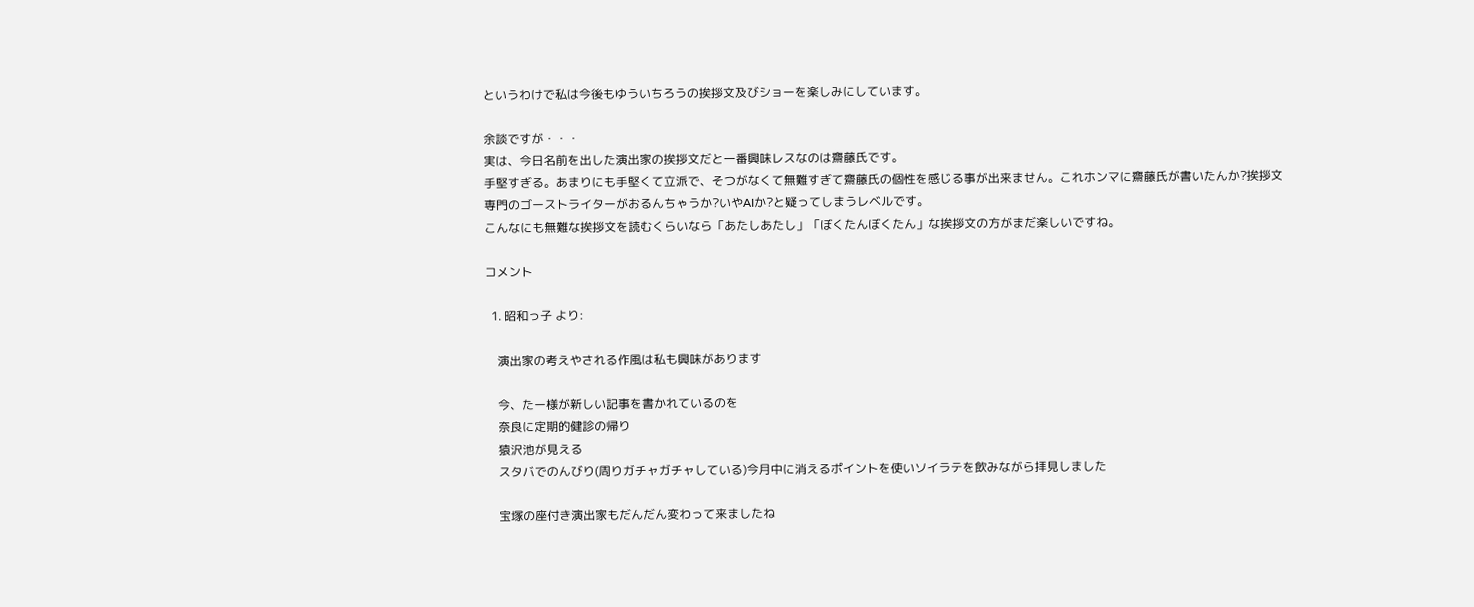というわけで私は今後もゆういちろうの挨拶文及びショーを楽しみにしています。

余談ですが・・・
実は、今日名前を出した演出家の挨拶文だと一番興味レスなのは齋藤氏です。
手堅すぎる。あまりにも手堅くて立派で、そつがなくて無難すぎて齋藤氏の個性を感じる事が出来ません。これホンマに齋藤氏が書いたんか?挨拶文専門のゴーストライターがおるんちゃうか?いやAIか?と疑ってしまうレベルです。
こんなにも無難な挨拶文を読むくらいなら「あたしあたし」「ぼくたんぼくたん」な挨拶文の方がまだ楽しいですね。

コメント

  1. 昭和っ子 より:

    演出家の考えやされる作風は私も興味があります

    今、たー様が新しい記事を書かれているのを
    奈良に定期的健診の帰り
    猿沢池が見える
    スタバでのんびり(周りガチャガチャしている)今月中に消えるポイントを使いソイラテを飲みながら拝見しました

    宝塚の座付き演出家もだんだん変わって来ましたね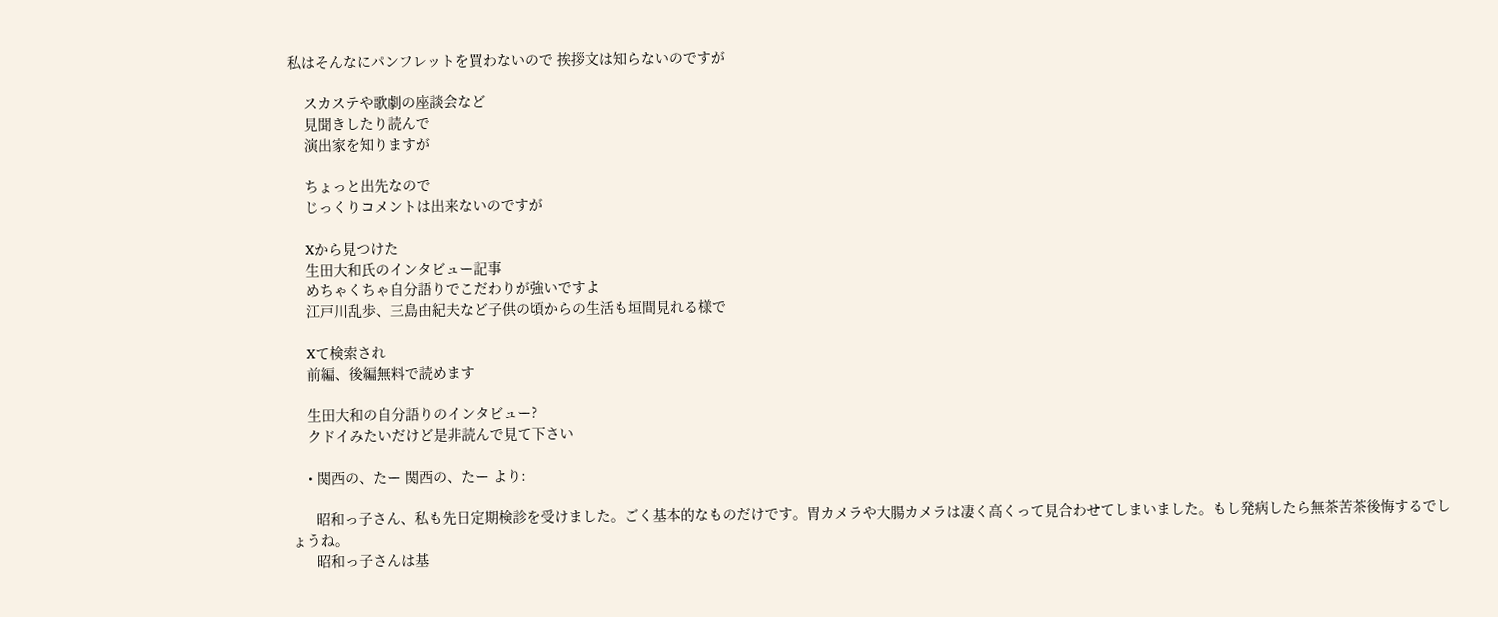私はそんなにパンフレットを買わないので 挨拶文は知らないのですが

    スカステや歌劇の座談会など
    見聞きしたり読んで
    演出家を知りますが

    ちょっと出先なので
    じっくりコメントは出来ないのですが

    Xから見つけた
    生田大和氏のインタビュー記事
    めちゃくちゃ自分語りでこだわりが強いですよ
    江戸川乱歩、三島由紀夫など子供の頃からの生活も垣間見れる様で

    Xて検索され
    前編、後編無料で読めます

    生田大和の自分語りのインタビュー?
    クドイみたいだけど是非読んで見て下さい

    • 関西の、たー 関西の、たー より:

      昭和っ子さん、私も先日定期検診を受けました。ごく基本的なものだけです。胃カメラや大腸カメラは凄く高くって見合わせてしまいました。もし発病したら無茶苦茶後悔するでしょうね。
      昭和っ子さんは基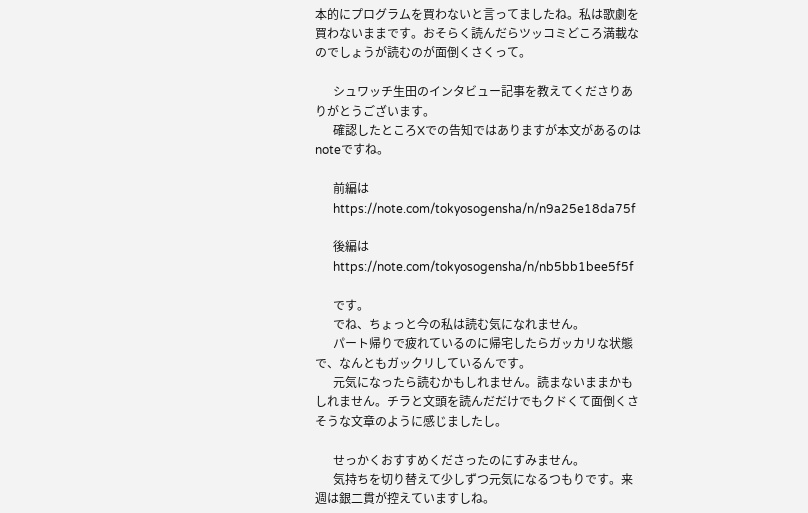本的にプログラムを買わないと言ってましたね。私は歌劇を買わないままです。おそらく読んだらツッコミどころ満載なのでしょうが読むのが面倒くさくって。

      シュワッチ生田のインタビュー記事を教えてくださりありがとうございます。
      確認したところXでの告知ではありますが本文があるのはnoteですね。

      前編は
      https://note.com/tokyosogensha/n/n9a25e18da75f

      後編は
      https://note.com/tokyosogensha/n/nb5bb1bee5f5f

      です。
      でね、ちょっと今の私は読む気になれません。
      パート帰りで疲れているのに帰宅したらガッカリな状態で、なんともガックリしているんです。
      元気になったら読むかもしれません。読まないままかもしれません。チラと文頭を読んだだけでもクドくて面倒くさそうな文章のように感じましたし。

      せっかくおすすめくださったのにすみません。
      気持ちを切り替えて少しずつ元気になるつもりです。来週は銀二貫が控えていますしね。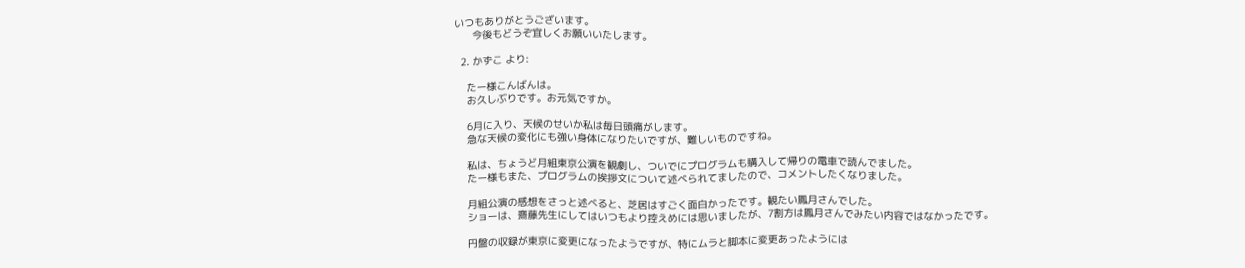いつもありがとうございます。
      今後もどうぞ宜しくお願いいたします。

  2. かずこ より:

    たー様こんばんは。
    お久しぶりです。お元気ですか。

    6月に入り、天候のせいか私は毎日頭痛がします。
    急な天候の変化にも強い身体になりたいですが、難しいものですね。

    私は、ちょうど月組東京公演を観劇し、ついでにプログラムも購入して帰りの電車で読んでました。
    たー様もまた、プログラムの挨拶文について述べられてましたので、コメントしたくなりました。

    月組公演の感想をさっと述べると、芝居はすごく面白かったです。観たい鳳月さんでした。
    ショーは、齋藤先生にしてはいつもより控えめには思いましたが、7割方は鳳月さんでみたい内容ではなかったです。

    円盤の収録が東京に変更になったようですが、特にムラと脚本に変更あったようには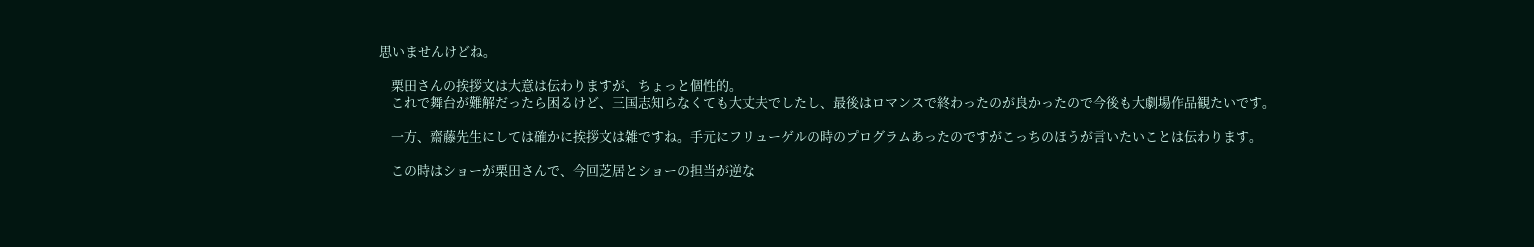思いませんけどね。

    栗田さんの挨拶文は大意は伝わりますが、ちょっと個性的。
    これで舞台が難解だったら困るけど、三国志知らなくても大丈夫でしたし、最後はロマンスで終わったのが良かったので今後も大劇場作品観たいです。

    一方、齋藤先生にしては確かに挨拶文は雑ですね。手元にフリューゲルの時のプログラムあったのですがこっちのほうが言いたいことは伝わります。

    この時はショーが栗田さんで、今回芝居とショーの担当が逆な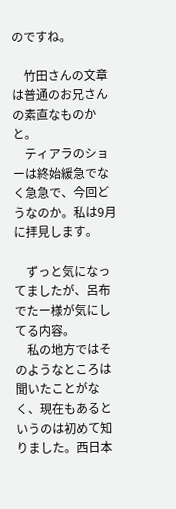のですね。

    竹田さんの文章は普通のお兄さんの素直なものかと。
    ティアラのショーは終始緩急でなく急急で、今回どうなのか。私は9月に拝見します。

    ずっと気になってましたが、呂布でたー様が気にしてる内容。
    私の地方ではそのようなところは聞いたことがなく、現在もあるというのは初めて知りました。西日本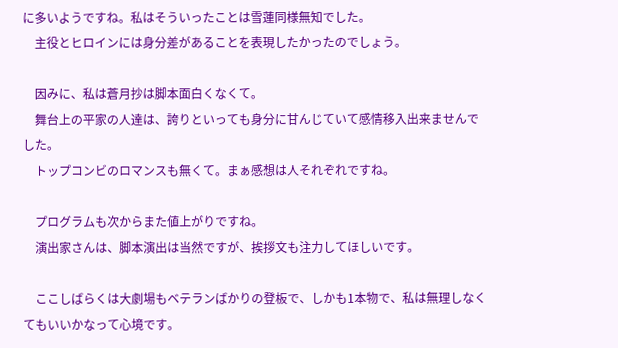に多いようですね。私はそういったことは雪蓮同様無知でした。
    主役とヒロインには身分差があることを表現したかったのでしょう。

    因みに、私は蒼月抄は脚本面白くなくて。
    舞台上の平家の人達は、誇りといっても身分に甘んじていて感情移入出来ませんでした。
    トップコンビのロマンスも無くて。まぁ感想は人それぞれですね。

    プログラムも次からまた値上がりですね。
    演出家さんは、脚本演出は当然ですが、挨拶文も注力してほしいです。

    ここしばらくは大劇場もベテランばかりの登板で、しかも1本物で、私は無理しなくてもいいかなって心境です。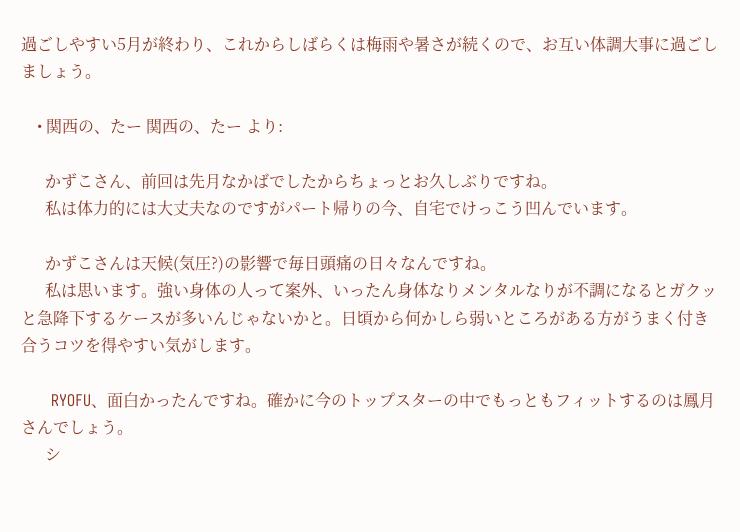過ごしやすい5月が終わり、これからしばらくは梅雨や暑さが続くので、お互い体調大事に過ごしましょう。

    • 関西の、たー 関西の、たー より:

      かずこさん、前回は先月なかばでしたからちょっとお久しぶりですね。
      私は体力的には大丈夫なのですがパート帰りの今、自宅でけっこう凹んでいます。

      かずこさんは天候(気圧?)の影響で毎日頭痛の日々なんですね。
      私は思います。強い身体の人って案外、いったん身体なりメンタルなりが不調になるとガクッと急降下するケースが多いんじゃないかと。日頃から何かしら弱いところがある方がうまく付き合うコツを得やすい気がします。

      RYOFU、面白かったんですね。確かに今のトップスターの中でもっともフィットするのは鳳月さんでしょう。
      シ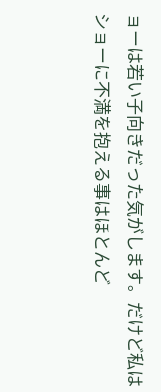ョーは若い子向きだった気がします。だけど私はショーに不満を抱える事はほとんど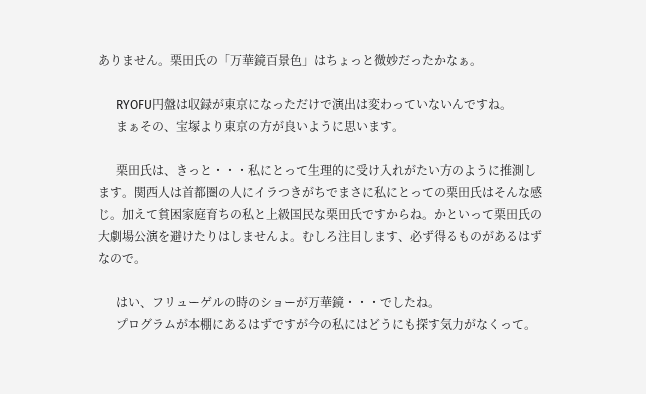ありません。栗田氏の「万華鏡百景色」はちょっと微妙だったかなぁ。

      RYOFU円盤は収録が東京になっただけで演出は変わっていないんですね。
      まぁその、宝塚より東京の方が良いように思います。

      栗田氏は、きっと・・・私にとって生理的に受け入れがたい方のように推測します。関西人は首都圏の人にイラつきがちでまさに私にとっての栗田氏はそんな感じ。加えて貧困家庭育ちの私と上級国民な栗田氏ですからね。かといって栗田氏の大劇場公演を避けたりはしませんよ。むしろ注目します、必ず得るものがあるはずなので。

      はい、フリューゲルの時のショーが万華鏡・・・でしたね。
      プログラムが本棚にあるはずですが今の私にはどうにも探す気力がなくって。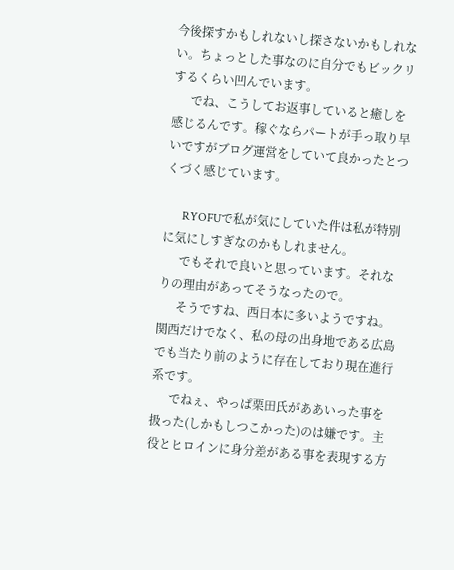今後探すかもしれないし探さないかもしれない。ちょっとした事なのに自分でもビックリするくらい凹んでいます。
      でね、こうしてお返事していると癒しを感じるんです。稼ぐならパートが手っ取り早いですがブログ運営をしていて良かったとつくづく感じています。

      RYOFUで私が気にしていた件は私が特別に気にしすぎなのかもしれません。
      でもそれで良いと思っています。それなりの理由があってそうなったので。
      そうですね、西日本に多いようですね。関西だけでなく、私の母の出身地である広島でも当たり前のように存在しており現在進行系です。
      でねぇ、やっぱ栗田氏がああいった事を扱った(しかもしつこかった)のは嫌です。主役とヒロインに身分差がある事を表現する方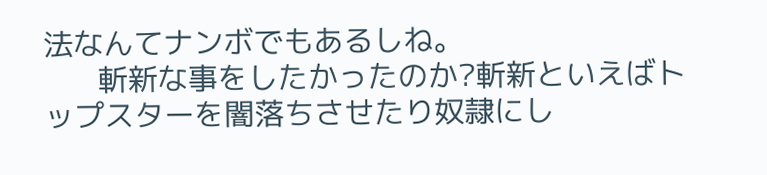法なんてナンボでもあるしね。
      斬新な事をしたかったのか?斬新といえばトップスターを闇落ちさせたり奴隷にし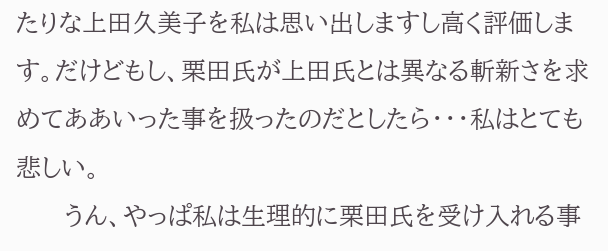たりな上田久美子を私は思い出しますし高く評価します。だけどもし、栗田氏が上田氏とは異なる斬新さを求めてああいった事を扱ったのだとしたら・・・私はとても悲しい。
      うん、やっぱ私は生理的に栗田氏を受け入れる事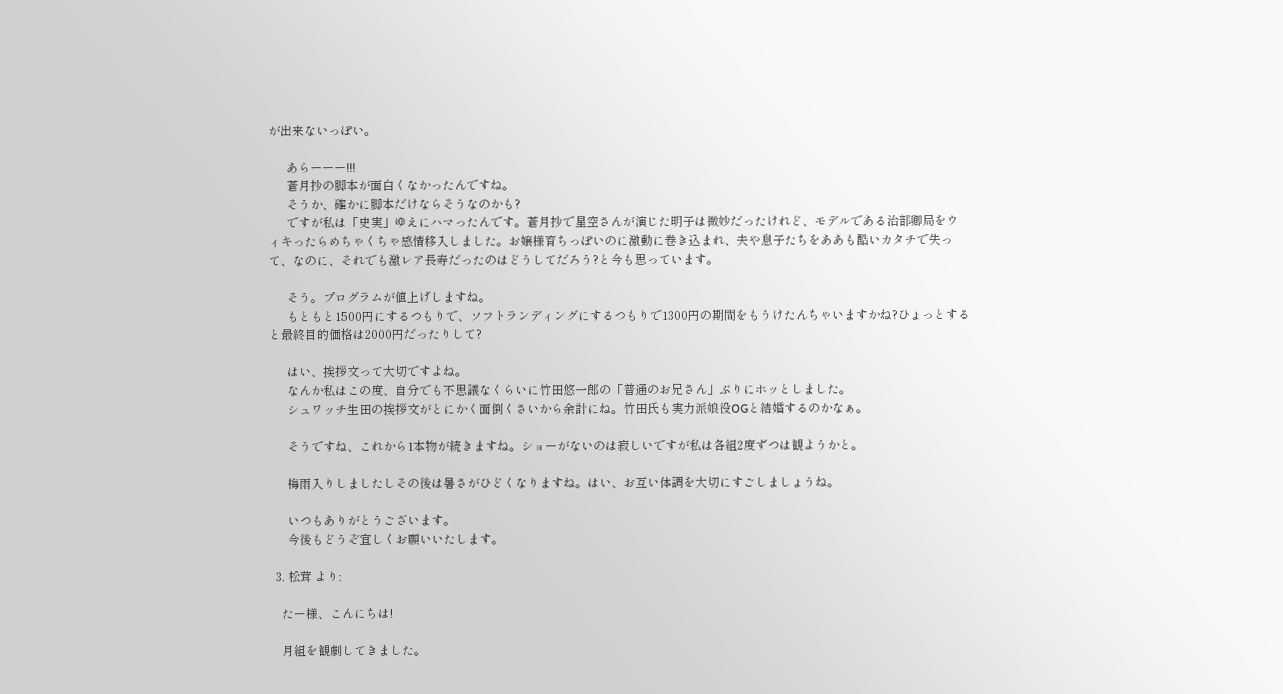が出来ないっぽい。

      あらーーー!!!
      蒼月抄の脚本が面白くなかったんですね。
      そうか、確かに脚本だけならそうなのかも?
      ですが私は「史実」ゆえにハマったんです。蒼月抄で星空さんが演じた明子は微妙だったけれど、モデルである治部卿局をウィキったらめちゃくちゃ感情移入しました。お嬢様育ちっぽいのに激動に巻き込まれ、夫や息子たちをああも酷いカタチで失って、なのに、それでも激レア長寿だったのはどうしてだろう?と今も思っています。

      そう。プログラムが値上げしますね。
      もともと1500円にするつもりで、ソフトランディングにするつもりで1300円の期間をもうけたんちゃいますかね?ひょっとすると最終目的価格は2000円だったりして?

      はい、挨拶文って大切ですよね。
      なんか私はこの度、自分でも不思議なくらいに竹田悠一郎の「普通のお兄さん」ぶりにホッとしました。
      シュワッチ生田の挨拶文がとにかく面倒くさいから余計にね。竹田氏も実力派娘役OGと結婚するのかなぁ。

      そうですね、これから1本物が続きますね。ショーがないのは寂しいですが私は各組2度ずつは観ようかと。

      梅雨入りしましたしその後は暑さがひどくなりますね。はい、お互い体調を大切にすごしましょうね。

      いつもありがとうございます。
      今後もどうぞ宜しくお願いいたします。

  3. 松茸 より:

    たー様、こんにちは!

    月組を観劇してきました。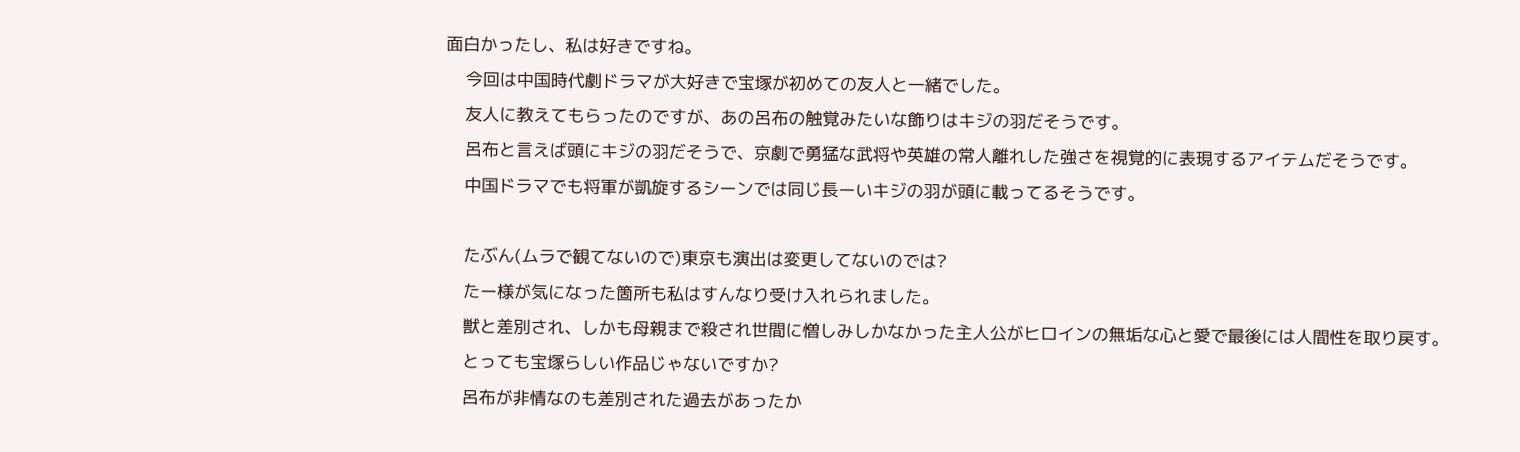面白かったし、私は好きですね。
    今回は中国時代劇ドラマが大好きで宝塚が初めての友人と一緒でした。
    友人に教えてもらったのですが、あの呂布の触覚みたいな飾りはキジの羽だそうです。
    呂布と言えば頭にキジの羽だそうで、京劇で勇猛な武将や英雄の常人離れした強さを視覚的に表現するアイテムだそうです。
    中国ドラマでも将軍が凱旋するシーンでは同じ長ーいキジの羽が頭に載ってるそうです。

    たぶん(ムラで観てないので)東京も演出は変更してないのでは?
    たー様が気になった箇所も私はすんなり受け入れられました。
    獣と差別され、しかも母親まで殺され世間に憎しみしかなかった主人公がヒロインの無垢な心と愛で最後には人間性を取り戻す。
    とっても宝塚らしい作品じゃないですか?
    呂布が非情なのも差別された過去があったか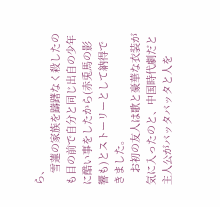ら、
    雪蓮の家族を躊躇なく殺したのも目の前で自分と同じ出自の少年に酷い事をしたから(赤兎馬の影響も)とストーリーとして納得できました。
    お初の友人は歌と豪華な衣装が気に入ったのと、中国時代劇だと主人公がバッタバッタと人を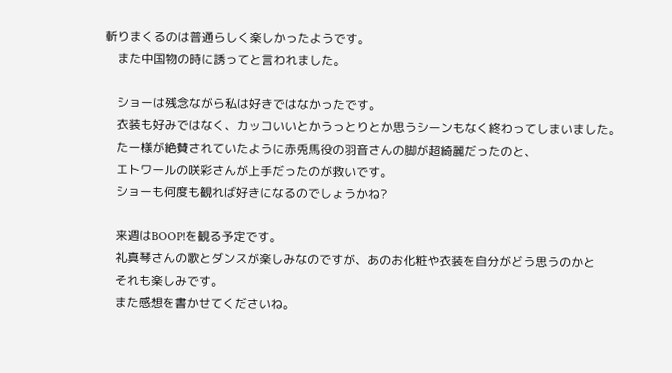斬りまくるのは普通らしく楽しかったようです。
    また中国物の時に誘ってと言われました。

    ショーは残念ながら私は好きではなかったです。
    衣装も好みではなく、カッコいいとかうっとりとか思うシーンもなく終わってしまいました。
    たー様が絶賛されていたように赤兎馬役の羽音さんの脚が超綺麗だったのと、
    エトワールの咲彩さんが上手だったのが救いです。
    ショーも何度も観れば好きになるのでしょうかね?

    来週はBOOP!を観る予定です。
    礼真琴さんの歌とダンスが楽しみなのですが、あのお化粧や衣装を自分がどう思うのかと
    それも楽しみです。
    また感想を書かせてくださいね。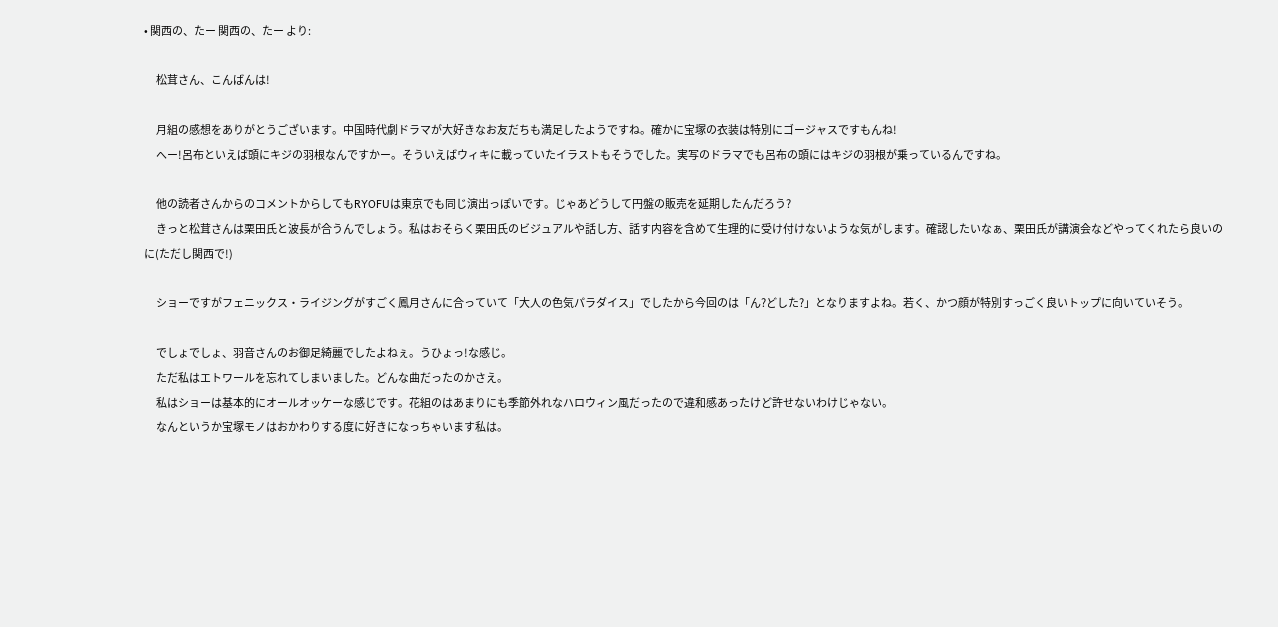• 関西の、たー 関西の、たー より:

      松茸さん、こんばんは!

      月組の感想をありがとうございます。中国時代劇ドラマが大好きなお友だちも満足したようですね。確かに宝塚の衣装は特別にゴージャスですもんね!
      へー!呂布といえば頭にキジの羽根なんですかー。そういえばウィキに載っていたイラストもそうでした。実写のドラマでも呂布の頭にはキジの羽根が乗っているんですね。

      他の読者さんからのコメントからしてもRYOFUは東京でも同じ演出っぽいです。じゃあどうして円盤の販売を延期したんだろう?
      きっと松茸さんは栗田氏と波長が合うんでしょう。私はおそらく栗田氏のビジュアルや話し方、話す内容を含めて生理的に受け付けないような気がします。確認したいなぁ、栗田氏が講演会などやってくれたら良いのに(ただし関西で!)

      ショーですがフェニックス・ライジングがすごく鳳月さんに合っていて「大人の色気パラダイス」でしたから今回のは「ん?どした?」となりますよね。若く、かつ顔が特別すっごく良いトップに向いていそう。

      でしょでしょ、羽音さんのお御足綺麗でしたよねぇ。うひょっ!な感じ。
      ただ私はエトワールを忘れてしまいました。どんな曲だったのかさえ。
      私はショーは基本的にオールオッケーな感じです。花組のはあまりにも季節外れなハロウィン風だったので違和感あったけど許せないわけじゃない。
      なんというか宝塚モノはおかわりする度に好きになっちゃいます私は。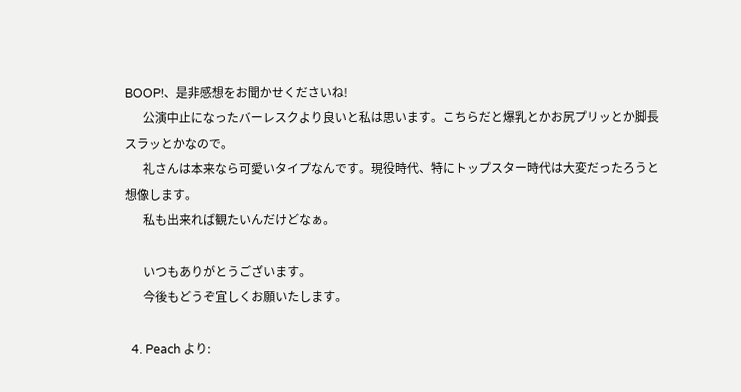BOOP!、是非感想をお聞かせくださいね!
      公演中止になったバーレスクより良いと私は思います。こちらだと爆乳とかお尻プリッとか脚長スラッとかなので。
      礼さんは本来なら可愛いタイプなんです。現役時代、特にトップスター時代は大変だったろうと想像します。
      私も出来れば観たいんだけどなぁ。

      いつもありがとうございます。
      今後もどうぞ宜しくお願いたします。

  4. Peach より: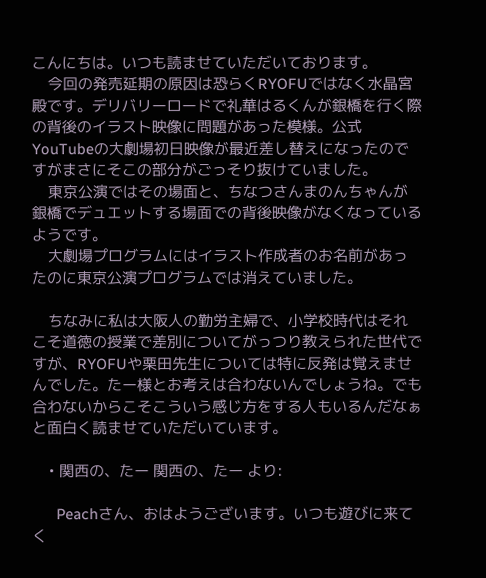こんにちは。いつも読ませていただいております。
    今回の発売延期の原因は恐らくRYOFUではなく水晶宮殿です。デリバリーロードで礼華はるくんが銀橋を行く際の背後のイラスト映像に問題があった模様。公式YouTubeの大劇場初日映像が最近差し替えになったのですがまさにそこの部分がごっそり抜けていました。
    東京公演ではその場面と、ちなつさんまのんちゃんが銀橋でデュエットする場面での背後映像がなくなっているようです。
    大劇場プログラムにはイラスト作成者のお名前があったのに東京公演プログラムでは消えていました。

    ちなみに私は大阪人の勤労主婦で、小学校時代はそれこそ道徳の授業で差別についてがっつり教えられた世代ですが、RYOFUや栗田先生については特に反発は覚えませんでした。たー様とお考えは合わないんでしょうね。でも合わないからこそこういう感じ方をする人もいるんだなぁと面白く読ませていただいています。

    • 関西の、たー 関西の、たー より:

      Peachさん、おはようございます。いつも遊びに来てく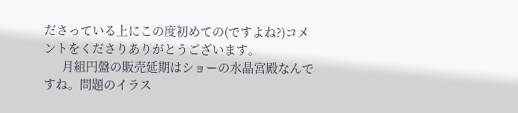ださっている上にこの度初めての(ですよね?)コメントをくださりありがとうございます。
      月組円盤の販売延期はショーの水晶宮殿なんですね。問題のイラス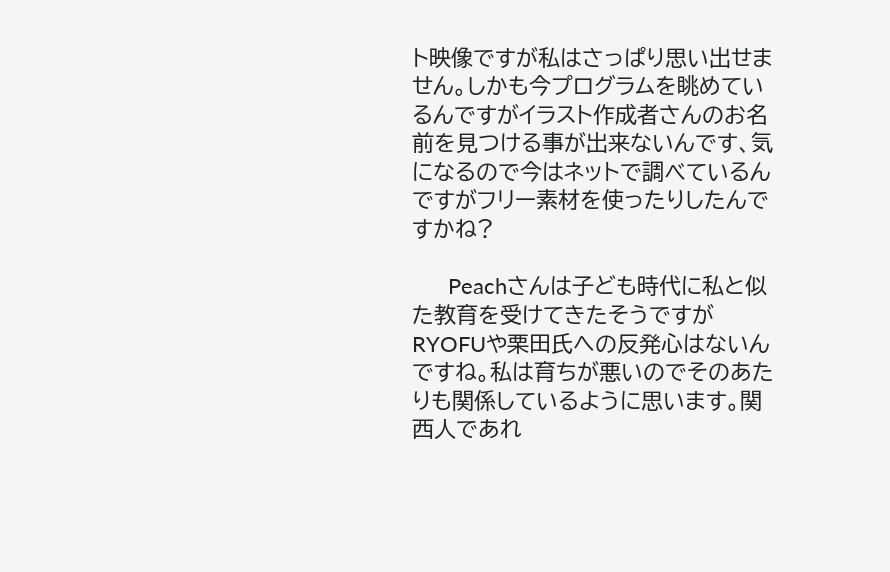ト映像ですが私はさっぱり思い出せません。しかも今プログラムを眺めているんですがイラスト作成者さんのお名前を見つける事が出来ないんです、気になるので今はネットで調べているんですがフリー素材を使ったりしたんですかね?

      Peachさんは子ども時代に私と似た教育を受けてきたそうですがRYOFUや栗田氏への反発心はないんですね。私は育ちが悪いのでそのあたりも関係しているように思います。関西人であれ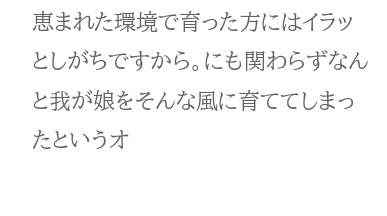恵まれた環境で育った方にはイラッとしがちですから。にも関わらずなんと我が娘をそんな風に育ててしまったというオ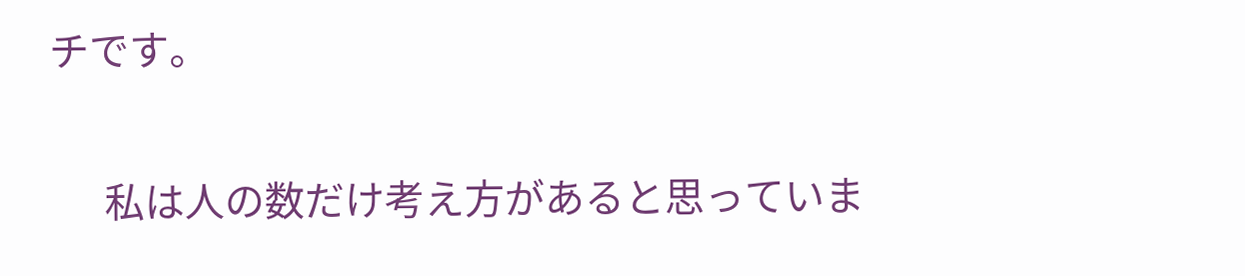チです。

      私は人の数だけ考え方があると思っていま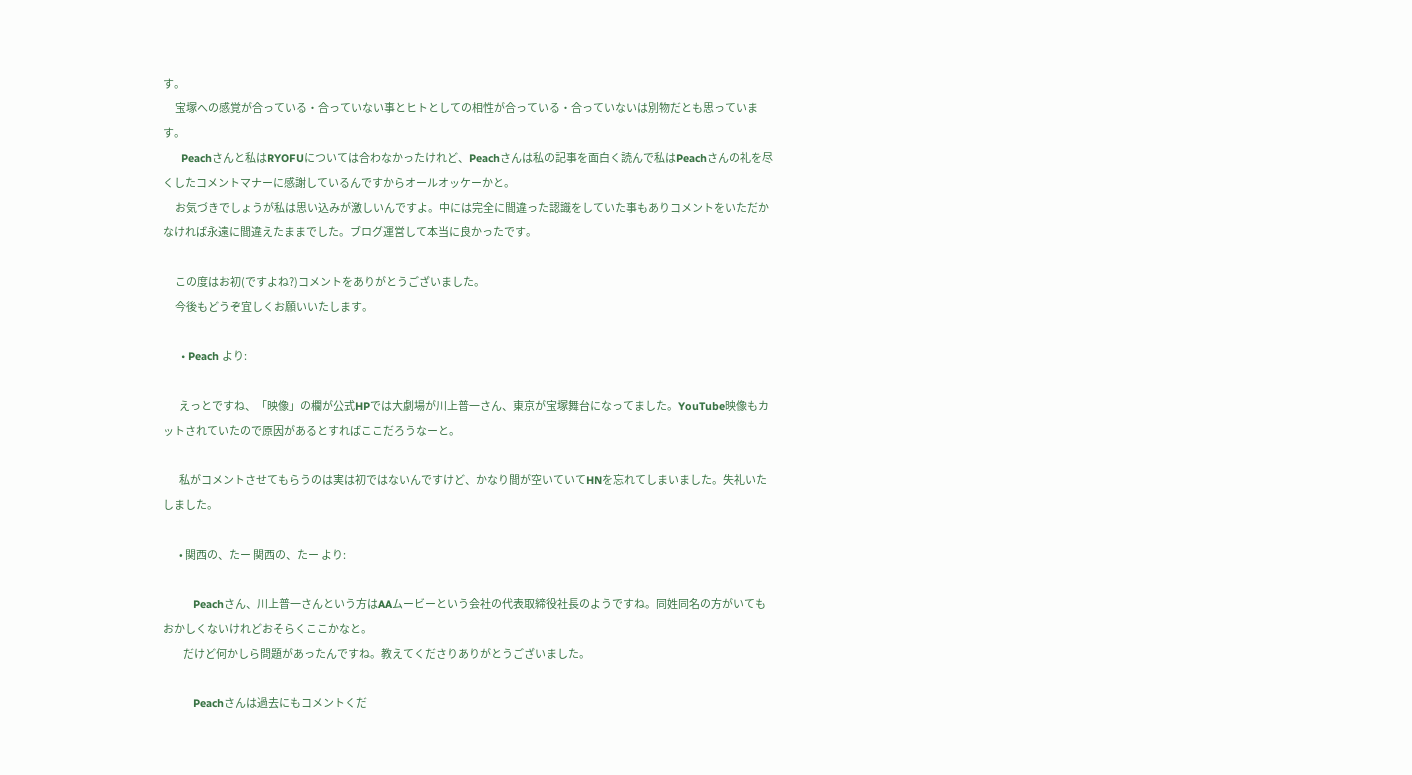す。
      宝塚への感覚が合っている・合っていない事とヒトとしての相性が合っている・合っていないは別物だとも思っています。
      Peachさんと私はRYOFUについては合わなかったけれど、Peachさんは私の記事を面白く読んで私はPeachさんの礼を尽くしたコメントマナーに感謝しているんですからオールオッケーかと。
      お気づきでしょうが私は思い込みが激しいんですよ。中には完全に間違った認識をしていた事もありコメントをいただかなければ永遠に間違えたままでした。ブログ運営して本当に良かったです。

      この度はお初(ですよね?)コメントをありがとうございました。
      今後もどうぞ宜しくお願いいたします。

      • Peach より:

        えっとですね、「映像」の欄が公式HPでは大劇場が川上普一さん、東京が宝塚舞台になってました。YouTube映像もカットされていたので原因があるとすればここだろうなーと。

        私がコメントさせてもらうのは実は初ではないんですけど、かなり間が空いていてHNを忘れてしまいました。失礼いたしました。

        • 関西の、たー 関西の、たー より:

          Peachさん、川上普一さんという方はAAムービーという会社の代表取締役社長のようですね。同姓同名の方がいてもおかしくないけれどおそらくここかなと。
          だけど何かしら問題があったんですね。教えてくださりありがとうございました。

          Peachさんは過去にもコメントくだ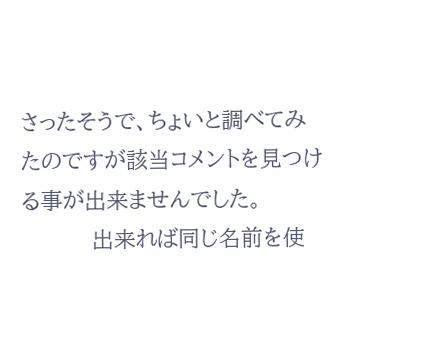さったそうで、ちょいと調べてみたのですが該当コメントを見つける事が出来ませんでした。
          出来れば同じ名前を使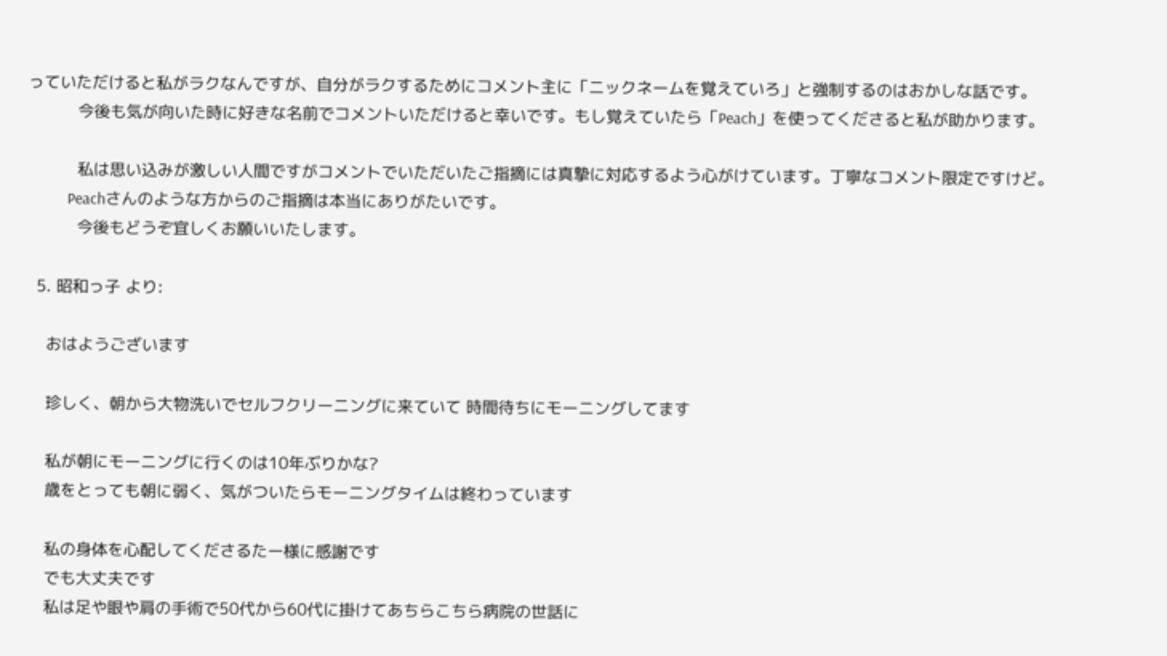っていただけると私がラクなんですが、自分がラクするためにコメント主に「ニックネームを覚えていろ」と強制するのはおかしな話です。
          今後も気が向いた時に好きな名前でコメントいただけると幸いです。もし覚えていたら「Peach」を使ってくださると私が助かります。

          私は思い込みが激しい人間ですがコメントでいただいたご指摘には真摯に対応するよう心がけています。丁寧なコメント限定ですけど。
          Peachさんのような方からのご指摘は本当にありがたいです。
          今後もどうぞ宜しくお願いいたします。

  5. 昭和っ子 より:

    おはようございます

    珍しく、朝から大物洗いでセルフクリーニングに来ていて 時間待ちにモーニングしてます

    私が朝にモーニングに行くのは10年ぶりかな?
    歳をとっても朝に弱く、気がついたらモーニングタイムは終わっています

    私の身体を心配してくださるたー様に感謝です
    でも大丈夫です
    私は足や眼や肩の手術で50代から60代に掛けてあちらこちら病院の世話に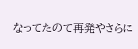なってたのて再発やさらに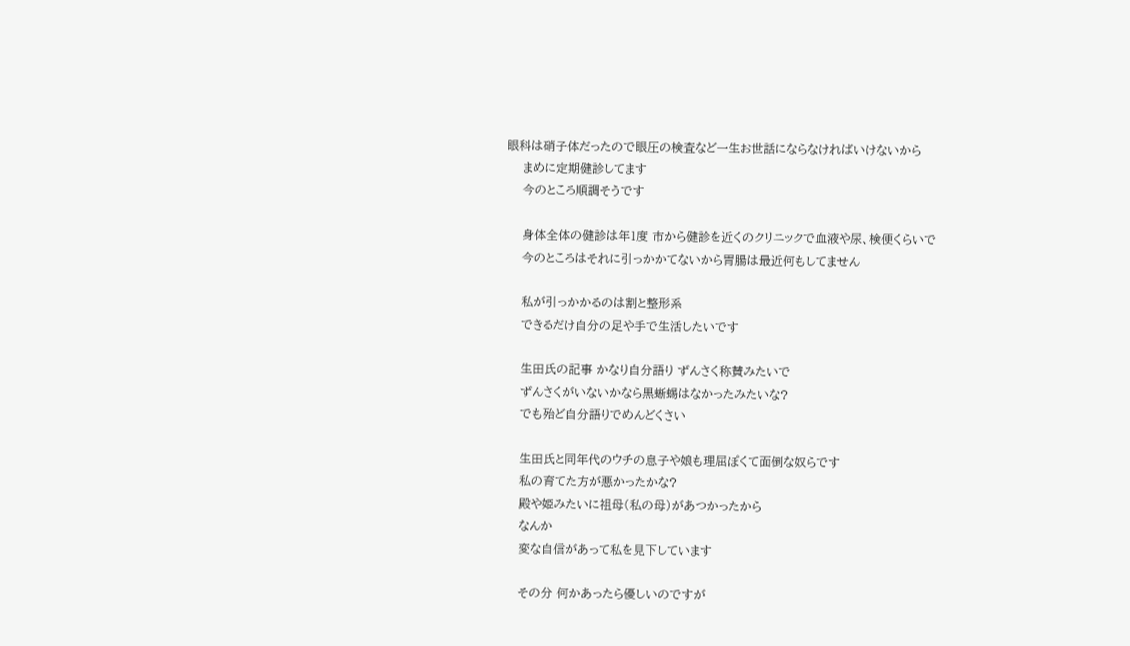眼科は硝子体だったので眼圧の検査など一生お世話にならなければいけないから
    まめに定期健診してます
    今のところ順調そうです

    身体全体の健診は年1度 市から健診を近くのクリニックで血液や尿、検便くらいで
    今のところはそれに引っかかてないから胃腸は最近何もしてません

    私が引っかかるのは割と整形系
    できるだけ自分の足や手で生活したいです

    生田氏の記事 かなり自分語り ずんさく称賛みたいで
    ずんさくがいないかなら黒蜥蜴はなかったみたいな?
    でも殆ど自分語りでめんどくさい

    生田氏と同年代のウチの息子や娘も理屈ぽくて面倒な奴らです
    私の育てた方が悪かったかな?
    殿や姫みたいに祖母(私の母)があつかったから
    なんか
    変な自信があって私を見下しています

    その分 何かあったら優しいのですが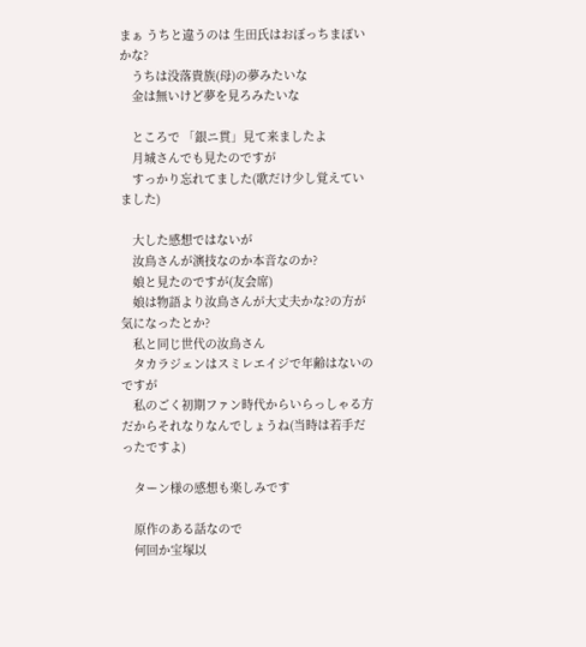まぁ うちと違うのは 生田氏はおぼっちまぽいかな?
    うちは没落貴族(母)の夢みたいな
    金は無いけど夢を見ろみたいな

    ところで 「銀ニ貫」見て来ましたよ
    月城さんでも見たのですが
    すっかり忘れてました(歌だけ少し覚えていました)

    大した感想ではないが
    汝鳥さんが演技なのか本音なのか?
    娘と見たのですが(友会席)
    娘は物語より汝鳥さんが大丈夫かな?の方が気になったとか?
    私と同じ世代の汝鳥さん
    タカラジェンはスミレエイジで年齢はないのですが
    私のごく初期ファン時代からいらっしゃる方だからそれなりなんでしょうね(当時は若手だったですよ)

    ターン様の感想も楽しみです

    原作のある話なので
    何回か宝塚以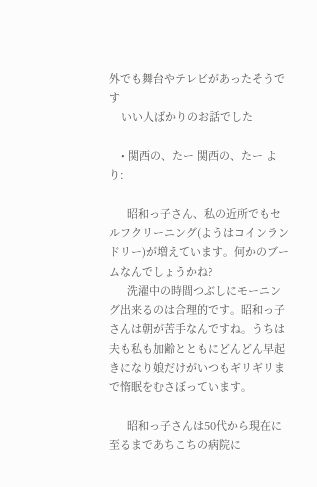外でも舞台やテレビがあったそうです
    いい人ばかりのお話でした

    • 関西の、たー 関西の、たー より:

      昭和っ子さん、私の近所でもセルフクリーニング(ようはコインランドリー)が増えています。何かのブームなんでしょうかね?
      洗濯中の時間つぶしにモーニング出来るのは合理的です。昭和っ子さんは朝が苦手なんですね。うちは夫も私も加齢とともにどんどん早起きになり娘だけがいつもギリギリまで惰眠をむさぼっています。

      昭和っ子さんは50代から現在に至るまであちこちの病院に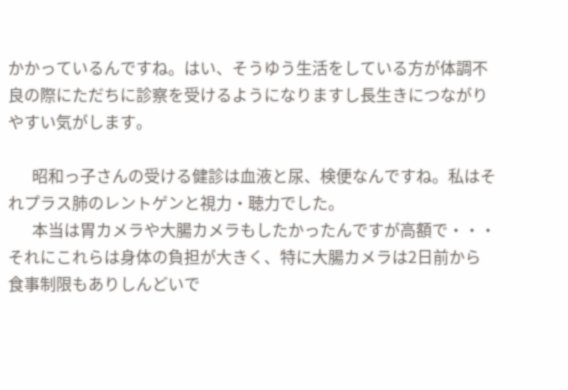かかっているんですね。はい、そうゆう生活をしている方が体調不良の際にただちに診察を受けるようになりますし長生きにつながりやすい気がします。

      昭和っ子さんの受ける健診は血液と尿、検便なんですね。私はそれプラス肺のレントゲンと視力・聴力でした。
      本当は胃カメラや大腸カメラもしたかったんですが高額で・・・それにこれらは身体の負担が大きく、特に大腸カメラは2日前から食事制限もありしんどいで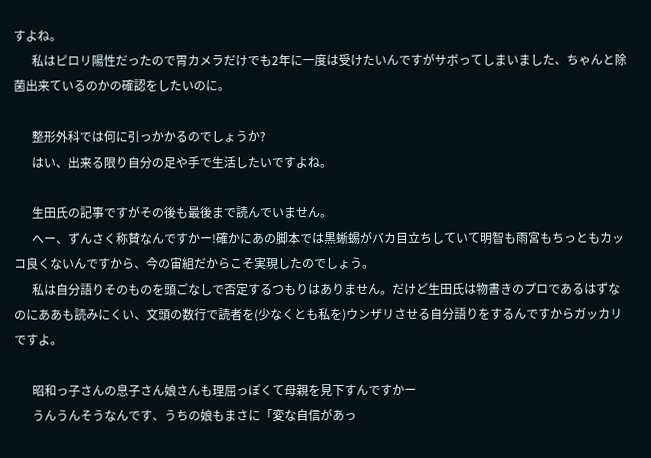すよね。
      私はピロリ陽性だったので胃カメラだけでも2年に一度は受けたいんですがサボってしまいました、ちゃんと除菌出来ているのかの確認をしたいのに。

      整形外科では何に引っかかるのでしょうか?
      はい、出来る限り自分の足や手で生活したいですよね。

      生田氏の記事ですがその後も最後まで読んでいません。
      へー、ずんさく称賛なんですかー!確かにあの脚本では黒蜥蜴がバカ目立ちしていて明智も雨宮もちっともカッコ良くないんですから、今の宙組だからこそ実現したのでしょう。
      私は自分語りそのものを頭ごなしで否定するつもりはありません。だけど生田氏は物書きのプロであるはずなのにああも読みにくい、文頭の数行で読者を(少なくとも私を)ウンザリさせる自分語りをするんですからガッカリですよ。

      昭和っ子さんの息子さん娘さんも理屈っぽくて母親を見下すんですかー
      うんうんそうなんです、うちの娘もまさに「変な自信があっ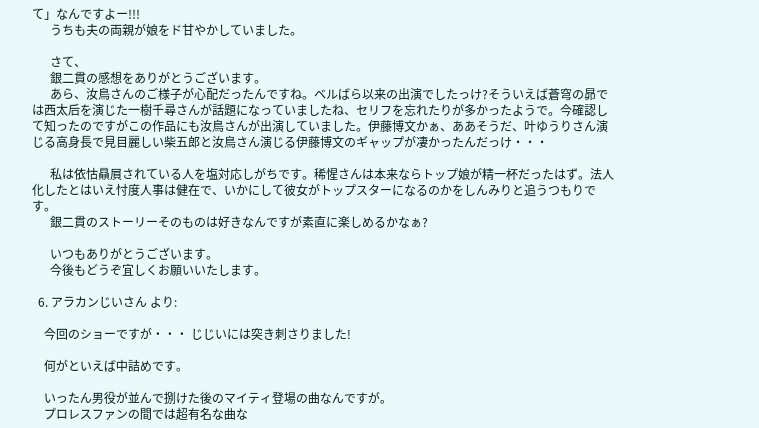て」なんですよー!!!
      うちも夫の両親が娘をド甘やかしていました。

      さて、
      銀二貫の感想をありがとうございます。
      あら、汝鳥さんのご様子が心配だったんですね。ベルばら以来の出演でしたっけ?そういえば蒼穹の昴では西太后を演じた一樹千尋さんが話題になっていましたね、セリフを忘れたりが多かったようで。今確認して知ったのですがこの作品にも汝鳥さんが出演していました。伊藤博文かぁ、ああそうだ、叶ゆうりさん演じる高身長で見目麗しい柴五郎と汝鳥さん演じる伊藤博文のギャップが凄かったんだっけ・・・

      私は依怙贔屓されている人を塩対応しがちです。稀惺さんは本来ならトップ娘が精一杯だったはず。法人化したとはいえ忖度人事は健在で、いかにして彼女がトップスターになるのかをしんみりと追うつもりです。
      銀二貫のストーリーそのものは好きなんですが素直に楽しめるかなぁ?

      いつもありがとうございます。
      今後もどうぞ宜しくお願いいたします。

  6. アラカンじいさん より:

    今回のショーですが・・・ じじいには突き刺さりました!

    何がといえば中詰めです。

    いったん男役が並んで捌けた後のマイティ登場の曲なんですが。
    プロレスファンの間では超有名な曲な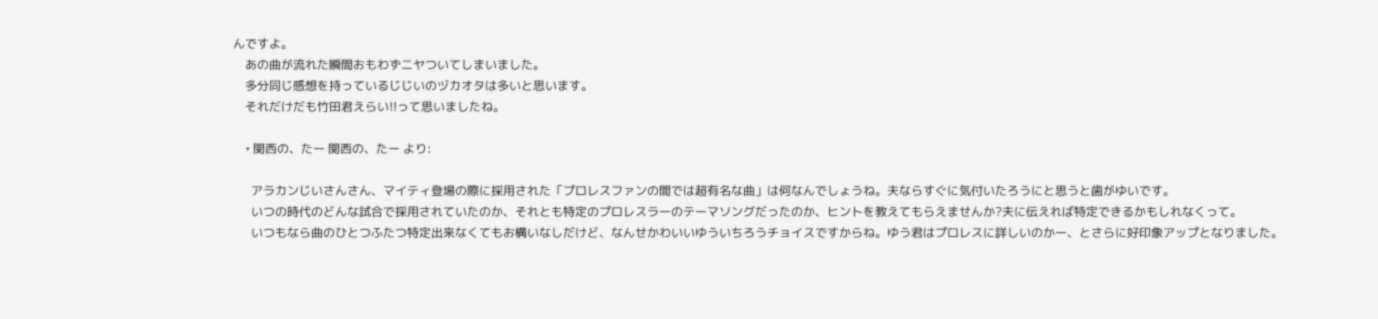んですよ。
    あの曲が流れた瞬間おもわずニヤついてしまいました。
    多分同じ感想を持っているじじいのヅカオタは多いと思います。
    それだけだも竹田君えらい!!って思いましたね。

    • 関西の、たー 関西の、たー より:

      アラカンじいさんさん、マイティ登場の際に採用された「プロレスファンの間では超有名な曲」は何なんでしょうね。夫ならすぐに気付いたろうにと思うと歯がゆいです。
      いつの時代のどんな試合で採用されていたのか、それとも特定のプロレスラーのテーマソングだったのか、ヒントを教えてもらえませんか?夫に伝えれば特定できるかもしれなくって。
      いつもなら曲のひとつふたつ特定出来なくてもお構いなしだけど、なんせかわいいゆういちろうチョイスですからね。ゆう君はプロレスに詳しいのかー、とさらに好印象アップとなりました。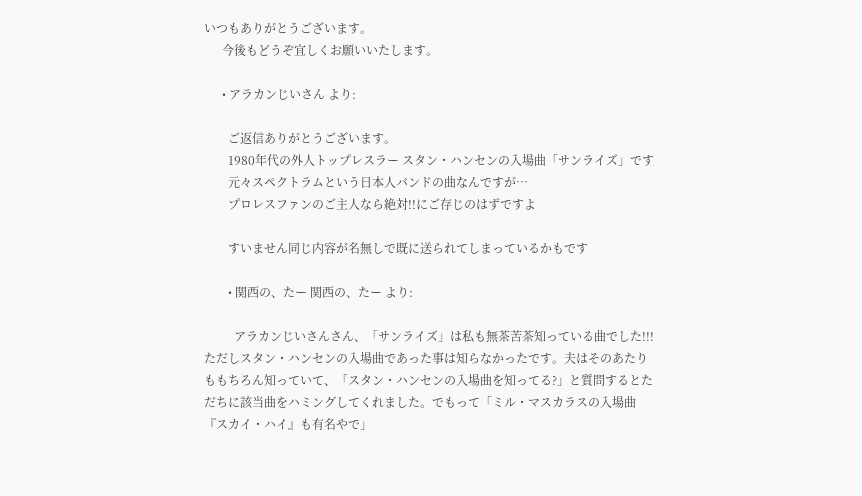いつもありがとうございます。
      今後もどうぞ宜しくお願いいたします。

      • アラカンじいさん より:

        ご返信ありがとうございます。
        1980年代の外人トップレスラー スタン・ハンセンの入場曲「サンライズ」です
        元々スペクトラムという日本人バンドの曲なんですが…
        プロレスファンのご主人なら絶対!!にご存じのはずですよ

        すいません同じ内容が名無しで既に送られてしまっているかもです

        • 関西の、たー 関西の、たー より:

          アラカンじいさんさん、「サンライズ」は私も無茶苦茶知っている曲でした!!!ただしスタン・ハンセンの入場曲であった事は知らなかったです。夫はそのあたりももちろん知っていて、「スタン・ハンセンの入場曲を知ってる?」と質問するとただちに該当曲をハミングしてくれました。でもって「ミル・マスカラスの入場曲『スカイ・ハイ』も有名やで」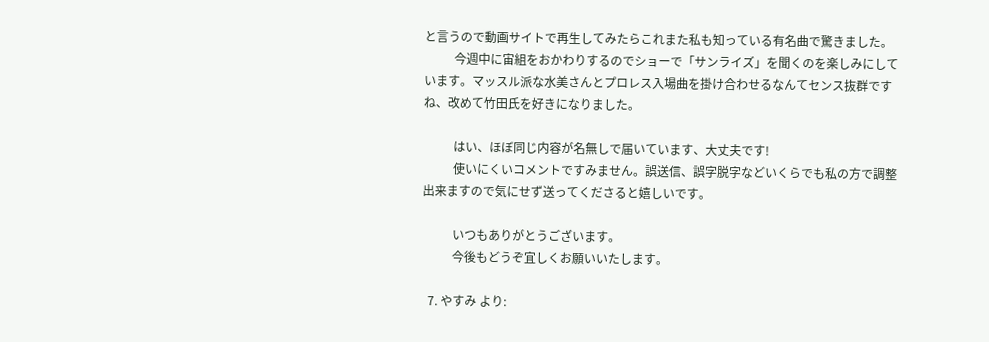と言うので動画サイトで再生してみたらこれまた私も知っている有名曲で驚きました。
          今週中に宙組をおかわりするのでショーで「サンライズ」を聞くのを楽しみにしています。マッスル派な水美さんとプロレス入場曲を掛け合わせるなんてセンス抜群ですね、改めて竹田氏を好きになりました。

          はい、ほぼ同じ内容が名無しで届いています、大丈夫です!
          使いにくいコメントですみません。誤送信、誤字脱字などいくらでも私の方で調整出来ますので気にせず送ってくださると嬉しいです。

          いつもありがとうございます。
          今後もどうぞ宜しくお願いいたします。

  7. やすみ より: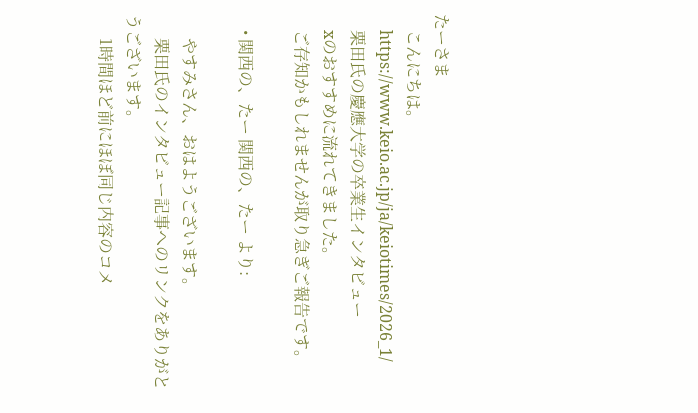たーさま
    こんにちは。
    https://www.keio.ac.jp/ja/keiotimes/2026_1/
    栗田氏の慶應大学の卒業生インタビュー
    xのおすすめに流れてきました。
    ご存知かもしれませんが取り急ぎご報告です。

    • 関西の、たー 関西の、たー より:

      やすみさん、おはようございます。
      栗田氏のインタビュー記事へのリンクをありがとうございます。
      1時間ほど前にほぼ同じ内容のコメ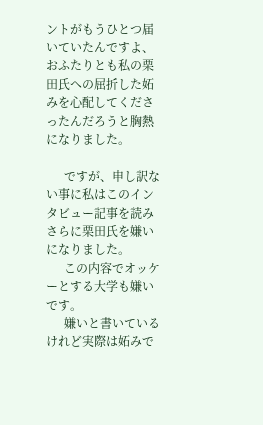ントがもうひとつ届いていたんですよ、おふたりとも私の栗田氏への屈折した妬みを心配してくださったんだろうと胸熱になりました。

      ですが、申し訳ない事に私はこのインタビュー記事を読みさらに栗田氏を嫌いになりました。
      この内容でオッケーとする大学も嫌いです。
      嫌いと書いているけれど実際は妬みで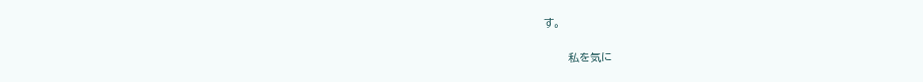す。

      私を気に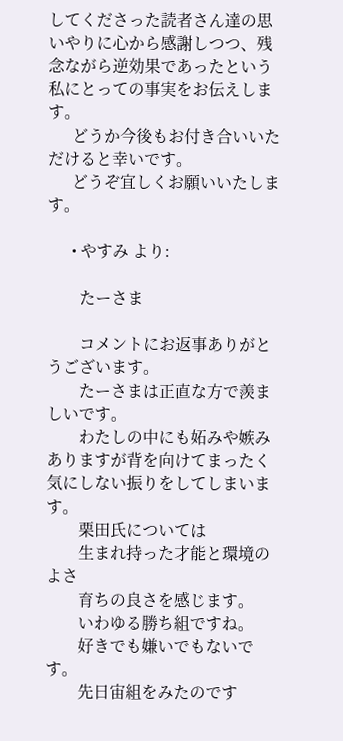してくださった読者さん達の思いやりに心から感謝しつつ、残念ながら逆効果であったという私にとっての事実をお伝えします。
      どうか今後もお付き合いいただけると幸いです。
      どうぞ宜しくお願いいたします。

      • やすみ より:

        たーさま

        コメントにお返事ありがとうございます。
        たーさまは正直な方で羨ましいです。
        わたしの中にも妬みや嫉みありますが背を向けてまったく気にしない振りをしてしまいます。
        栗田氏については
        生まれ持った才能と環境のよさ
        育ちの良さを感じます。
        いわゆる勝ち組ですね。
        好きでも嫌いでもないです。
        先日宙組をみたのです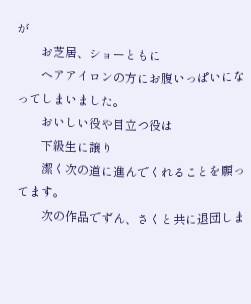が
        お芝居、ショーともに
        ヘアアイロンの方にお腹いっぱいになってしまいました。
        おいしい役や目立つ役は
        下級生に譲り
        潔く次の道に進んでくれることを願ってます。
        次の作品でずん、さくと共に退団しま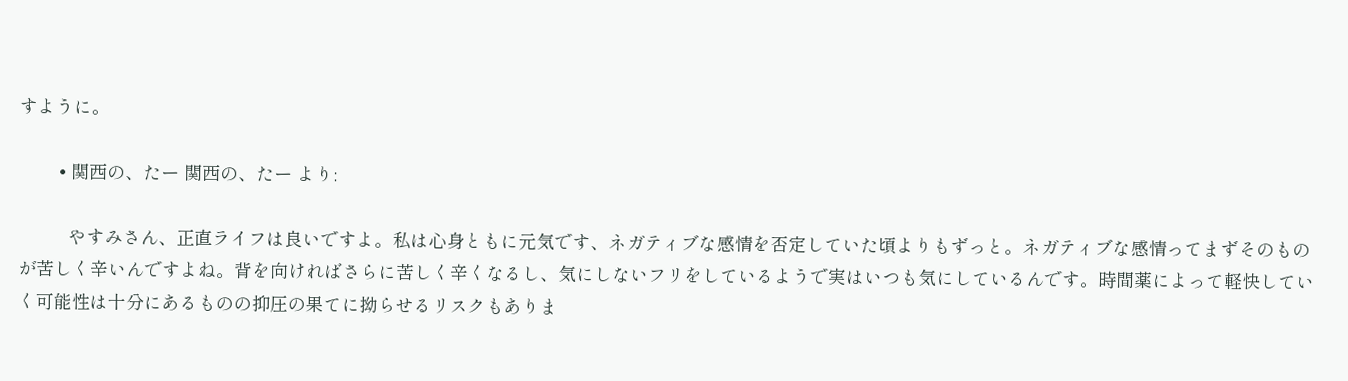すように。

        • 関西の、たー 関西の、たー より:

          やすみさん、正直ライフは良いですよ。私は心身ともに元気です、ネガティブな感情を否定していた頃よりもずっと。ネガティブな感情ってまずそのものが苦しく辛いんですよね。背を向ければさらに苦しく辛くなるし、気にしないフリをしているようで実はいつも気にしているんです。時間薬によって軽快していく可能性は十分にあるものの抑圧の果てに拗らせるリスクもありま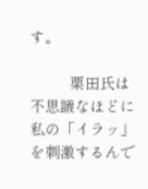す。

          栗田氏は不思議なほどに私の「イラッ」を刺激するんで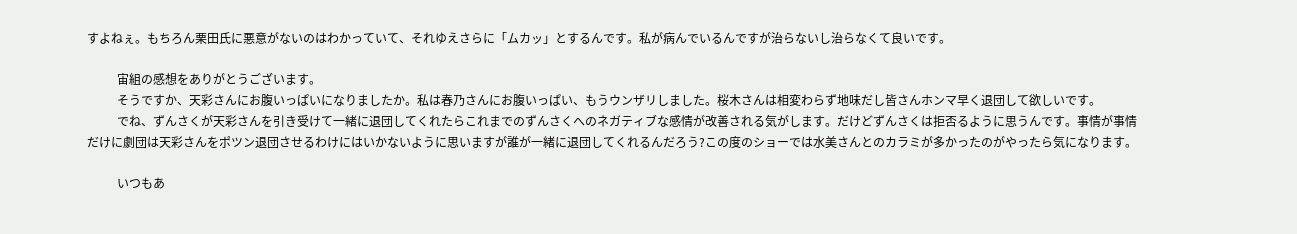すよねぇ。もちろん栗田氏に悪意がないのはわかっていて、それゆえさらに「ムカッ」とするんです。私が病んでいるんですが治らないし治らなくて良いです。

          宙組の感想をありがとうございます。
          そうですか、天彩さんにお腹いっぱいになりましたか。私は春乃さんにお腹いっぱい、もうウンザリしました。桜木さんは相変わらず地味だし皆さんホンマ早く退団して欲しいです。
          でね、ずんさくが天彩さんを引き受けて一緒に退団してくれたらこれまでのずんさくへのネガティブな感情が改善される気がします。だけどずんさくは拒否るように思うんです。事情が事情だけに劇団は天彩さんをポツン退団させるわけにはいかないように思いますが誰が一緒に退団してくれるんだろう?この度のショーでは水美さんとのカラミが多かったのがやったら気になります。

          いつもあ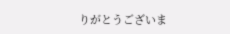りがとうございま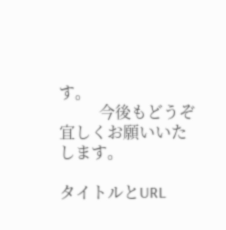す。
          今後もどうぞ宜しくお願いいたします。

タイトルとURL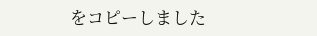をコピーしました